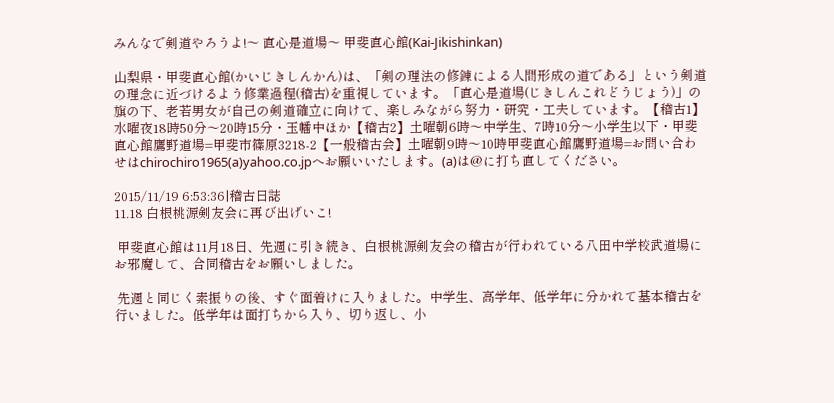みんなで剣道やろうよ!〜 直心是道場〜 甲斐直心館(Kai-Jikishinkan)

山梨県・甲斐直心館(かいじきしんかん)は、「剣の理法の修錬による人間形成の道である」という剣道の理念に近づけるよう修業過程(稽古)を重視しています。「直心是道場(じきしんこれどうじょう)」の旗の下、老若男女が自己の剣道確立に向けて、楽しみながら努力・研究・工夫しています。【稽古1】水曜夜18時50分〜20時15分・玉幡中ほか【稽古2】土曜朝6時〜中学生、7時10分〜小学生以下・甲斐直心館鷹野道場=甲斐市篠原3218-2【一般稽古会】土曜朝9時〜10時甲斐直心館鷹野道場=お問い合わせはchirochiro1965(a)yahoo.co.jpへお願いいたします。(a)は@に打ち直してください。

2015/11/19 6:53:36|稽古日誌
11.18 白根桃源剣友会に再び出げいこ!

 甲斐直心館は11月18日、先週に引き続き、白根桃源剣友会の稽古が行われている八田中学校武道場にお邪魔して、合同稽古をお願いしました。

 先週と同じく素振りの後、すぐ面着けに入りました。中学生、高学年、低学年に分かれて基本稽古を行いました。低学年は面打ちから入り、切り返し、小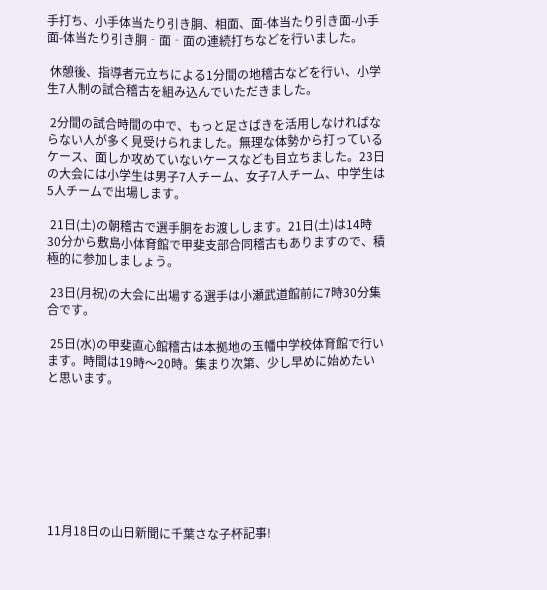手打ち、小手体当たり引き胴、相面、面-体当たり引き面-小手面-体当たり引き胴‐面‐面の連続打ちなどを行いました。

 休憩後、指導者元立ちによる1分間の地稽古などを行い、小学生7人制の試合稽古を組み込んでいただきました。

 2分間の試合時間の中で、もっと足さばきを活用しなければならない人が多く見受けられました。無理な体勢から打っているケース、面しか攻めていないケースなども目立ちました。23日の大会には小学生は男子7人チーム、女子7人チーム、中学生は5人チームで出場します。

 21日(土)の朝稽古で選手胴をお渡しします。21日(土)は14時30分から敷島小体育館で甲斐支部合同稽古もありますので、積極的に参加しましょう。

 23日(月祝)の大会に出場する選手は小瀬武道館前に7時30分集合です。

 25日(水)の甲斐直心館稽古は本拠地の玉幡中学校体育館で行います。時間は19時〜20時。集まり次第、少し早めに始めたいと思います。








11月18日の山日新聞に千葉さな子杯記事!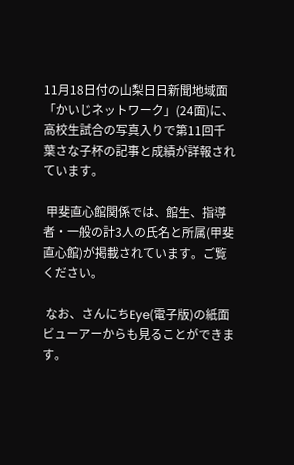11月18日付の山梨日日新聞地域面「かいじネットワーク」(24面)に、高校生試合の写真入りで第11回千葉さな子杯の記事と成績が詳報されています。

 甲斐直心館関係では、館生、指導者・一般の計3人の氏名と所属(甲斐直心館)が掲載されています。ご覧ください。

 なお、さんにちEye(電子版)の紙面ビューアーからも見ることができます。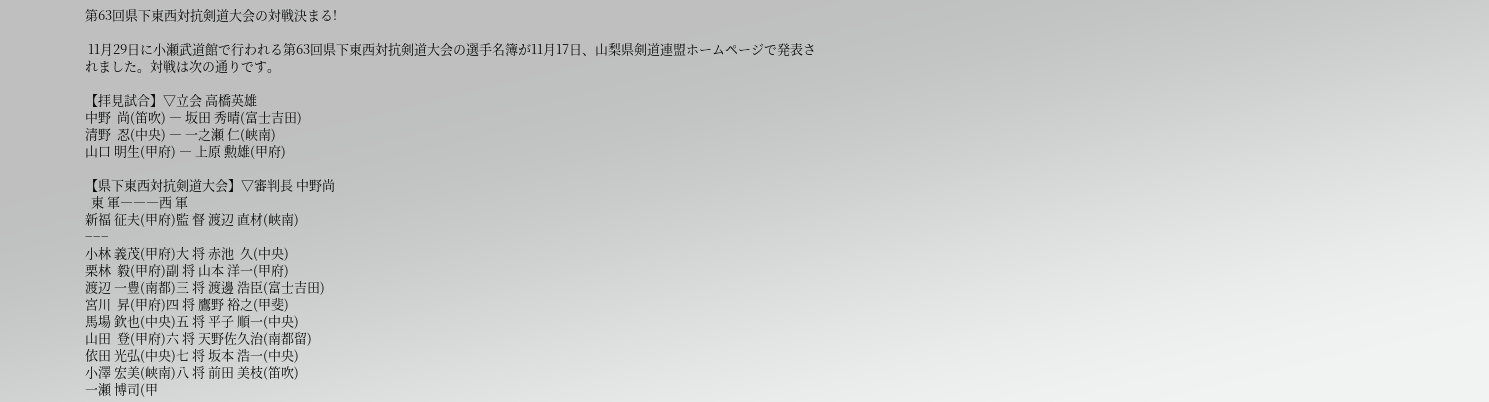第63回県下東西対抗剣道大会の対戦決まる!

 11月29日に小瀬武道館で行われる第63回県下東西対抗剣道大会の選手名簿が11月17日、山梨県剣道連盟ホームページで発表されました。対戦は次の通りです。

【拝見試合】▽立会 高橋英雄
中野  尚(笛吹) ― 坂田 秀晴(富士吉田)
清野  忍(中央) ― 一之瀬 仁(峡南)
山口 明生(甲府) ― 上原 勲雄(甲府)

【県下東西対抗剣道大会】▽審判長 中野尚
  東 軍―――西 軍
新福 征夫(甲府)監 督 渡辺 直材(峡南)
−−−
小林 義茂(甲府)大 将 赤池  久(中央)
栗林  毅(甲府)副 将 山本 洋一(甲府)
渡辺 一豊(南都)三 将 渡邊 浩臣(富士吉田)
宮川  昇(甲府)四 将 鷹野 裕之(甲斐)
馬場 欽也(中央)五 将 平子 順一(中央)
山田  登(甲府)六 将 天野佐久治(南都留)
依田 光弘(中央)七 将 坂本 浩一(中央)
小澤 宏美(峡南)八 将 前田 美枝(笛吹)
一瀬 博司(甲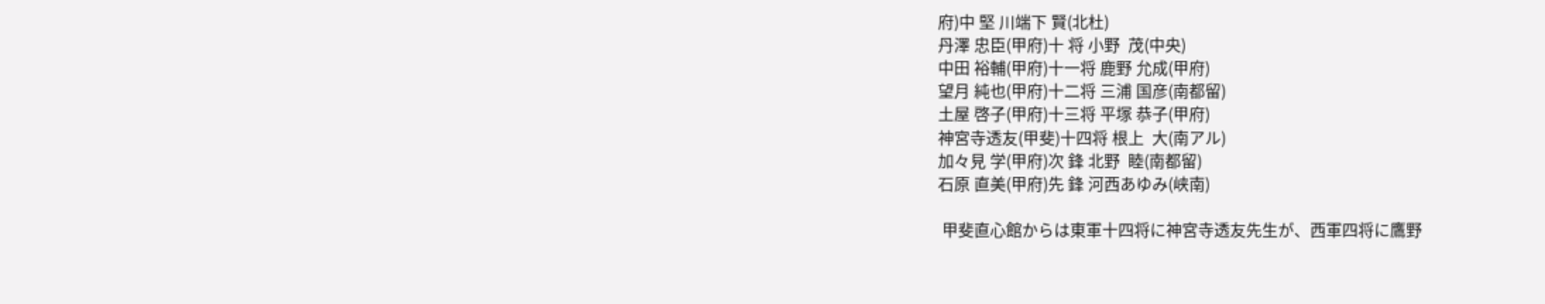府)中 堅 川端下 賢(北杜)
丹澤 忠臣(甲府)十 将 小野  茂(中央)
中田 裕輔(甲府)十一将 鹿野 允成(甲府)
望月 純也(甲府)十二将 三浦 国彦(南都留)
土屋 啓子(甲府)十三将 平塚 恭子(甲府)
神宮寺透友(甲斐)十四将 根上  大(南アル)
加々見 学(甲府)次 鋒 北野  睦(南都留)
石原 直美(甲府)先 鋒 河西あゆみ(峡南)

 甲斐直心館からは東軍十四将に神宮寺透友先生が、西軍四将に鷹野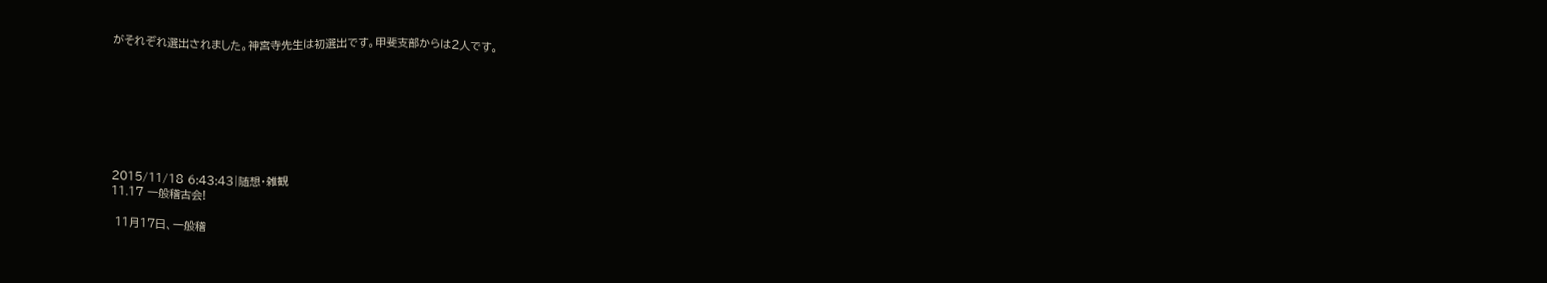がそれぞれ選出されました。神宮寺先生は初選出です。甲斐支部からは2人です。








2015/11/18 6:43:43|随想・雑観
11.17 一般稽古会!

 11月17日、一般稽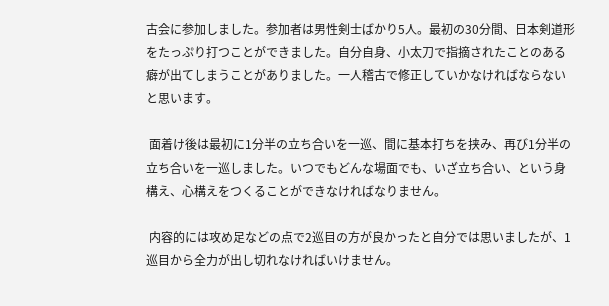古会に参加しました。参加者は男性剣士ばかり5人。最初の30分間、日本剣道形をたっぷり打つことができました。自分自身、小太刀で指摘されたことのある癖が出てしまうことがありました。一人稽古で修正していかなければならないと思います。

 面着け後は最初に1分半の立ち合いを一巡、間に基本打ちを挟み、再び1分半の立ち合いを一巡しました。いつでもどんな場面でも、いざ立ち合い、という身構え、心構えをつくることができなければなりません。

 内容的には攻め足などの点で2巡目の方が良かったと自分では思いましたが、1巡目から全力が出し切れなければいけません。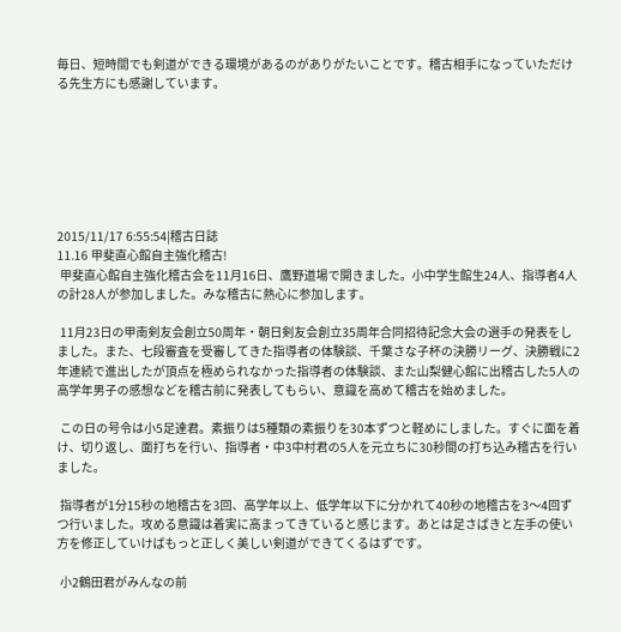毎日、短時間でも剣道ができる環境があるのがありがたいことです。稽古相手になっていただける先生方にも感謝しています。







2015/11/17 6:55:54|稽古日誌
11.16 甲斐直心館自主強化稽古!
 甲斐直心館自主強化稽古会を11月16日、鷹野道場で開きました。小中学生館生24人、指導者4人の計28人が参加しました。みな稽古に熱心に参加します。

 11月23日の甲南剣友会創立50周年・朝日剣友会創立35周年合同招待記念大会の選手の発表をしました。また、七段審査を受審してきた指導者の体験談、千葉さな子杯の決勝リーグ、決勝戦に2年連続で進出したが頂点を極められなかった指導者の体験談、また山梨健心館に出稽古した5人の高学年男子の感想などを稽古前に発表してもらい、意識を高めて稽古を始めました。

 この日の号令は小5足達君。素振りは5種類の素振りを30本ずつと軽めにしました。すぐに面を着け、切り返し、面打ちを行い、指導者・中3中村君の5人を元立ちに30秒間の打ち込み稽古を行いました。

 指導者が1分15秒の地稽古を3回、高学年以上、低学年以下に分かれて40秒の地稽古を3〜4回ずつ行いました。攻める意識は着実に高まってきていると感じます。あとは足さばきと左手の使い方を修正していけばもっと正しく美しい剣道ができてくるはずです。

 小2鶴田君がみんなの前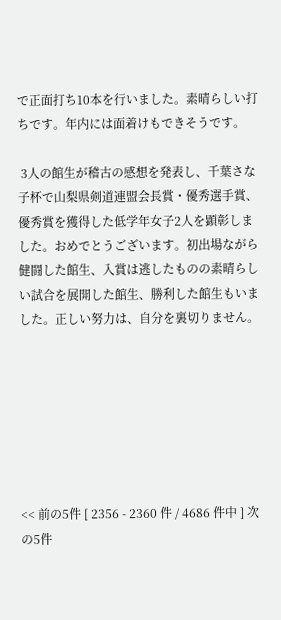で正面打ち10本を行いました。素晴らしい打ちです。年内には面着けもできそうです。

 3人の館生が稽古の感想を発表し、千葉さな子杯で山梨県剣道連盟会長賞・優秀選手賞、優秀賞を獲得した低学年女子2人を顕彰しました。おめでとうございます。初出場ながら健闘した館生、入賞は逃したものの素晴らしい試合を展開した館生、勝利した館生もいました。正しい努力は、自分を裏切りません。







<< 前の5件 [ 2356 - 2360 件 / 4686 件中 ] 次の5件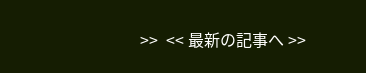>>  << 最新の記事へ >>